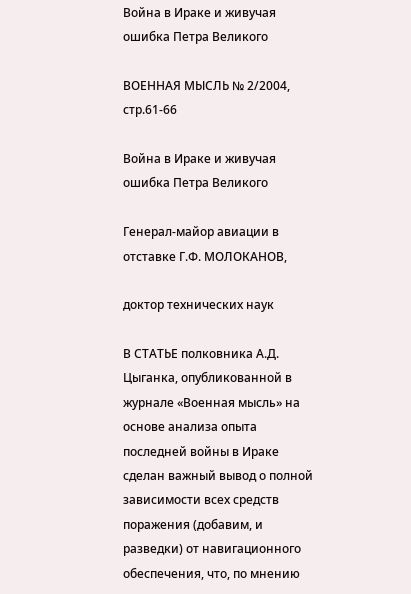Война в Ираке и живучая ошибка Петра Великого

ВОЕННАЯ МЫСЛЬ № 2/2004, стр.61-66

Война в Ираке и живучая ошибка Петра Великого

Генерал-майор авиации в отставке Г.Ф. МОЛОКАНОВ,

доктор технических наук

В СТАТЬЕ полковника А.Д. Цыганка, опубликованной в журнале «Военная мысль» на основе анализа опыта последней войны в Ираке сделан важный вывод о полной зависимости всех средств поражения (добавим, и разведки) от навигационного обеспечения, что, по мнению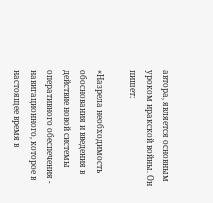автора, является основным уроком иракской войны. Он пишет:

«Назрела необходимость обоснования и введения в действие новой системы оперативного обеспечения - навигационного, которое в настоящее время в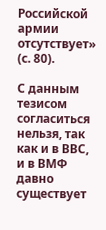Российской армии отсутствует» (с. 80).

С данным тезисом согласиться нельзя, так как и в ВВС, и в ВМФ давно существует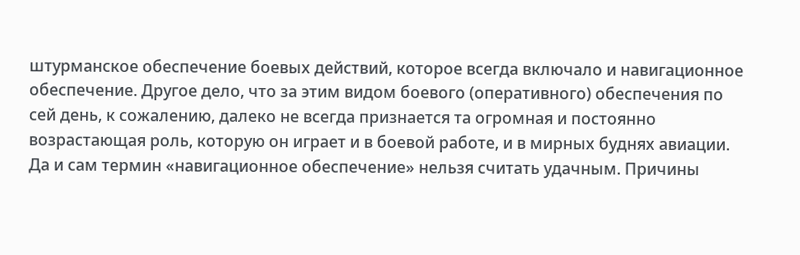штурманское обеспечение боевых действий, которое всегда включало и навигационное обеспечение. Другое дело, что за этим видом боевого (оперативного) обеспечения по сей день, к сожалению, далеко не всегда признается та огромная и постоянно возрастающая роль, которую он играет и в боевой работе, и в мирных буднях авиации. Да и сам термин «навигационное обеспечение» нельзя считать удачным. Причины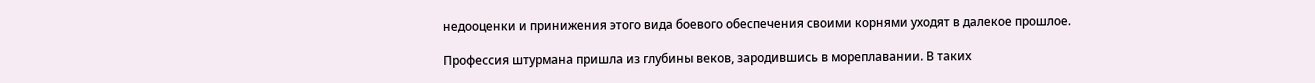недооценки и принижения этого вида боевого обеспечения своими корнями уходят в далекое прошлое.

Профессия штурмана пришла из глубины веков, зародившись в мореплавании. В таких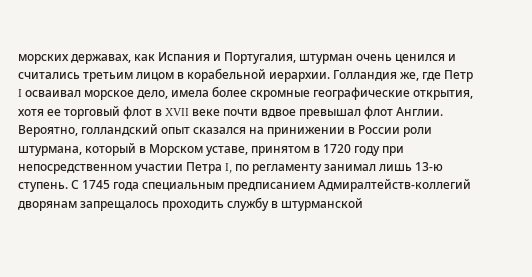морских державах, как Испания и Португалия, штурман очень ценился и считались третьим лицом в корабельной иерархии. Голландия же, где Петр I осваивал морское дело, имела более скромные географические открытия, хотя ее торговый флот в XVII веке почти вдвое превышал флот Англии. Вероятно, голландский опыт сказался на принижении в России роли штурмана, который в Морском уставе, принятом в 1720 году при непосредственном участии Петра I, по регламенту занимал лишь 13-ю ступень. С 1745 года специальным предписанием Адмиралтейств-коллегий дворянам запрещалось проходить службу в штурманской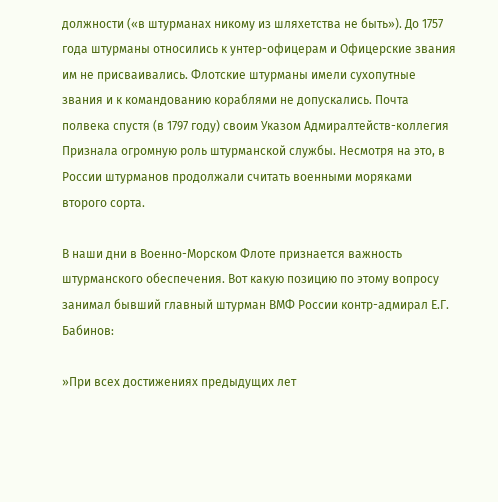должности («в штурманах никому из шляхетства не быть»). До 1757 года штурманы относились к унтер-офицерам и Офицерские звания им не присваивались. Флотские штурманы имели сухопутные звания и к командованию кораблями не допускались. Почта полвека спустя (в 1797 году) своим Указом Адмиралтейств-коллегия Признала огромную роль штурманской службы. Несмотря на это, в России штурманов продолжали считать военными моряками второго сорта.

В наши дни в Военно-Морском Флоте признается важность штурманского обеспечения. Вот какую позицию по этому вопросу занимал бывший главный штурман ВМФ России контр-адмирал Е.Г. Бабинов:

»При всех достижениях предыдущих лет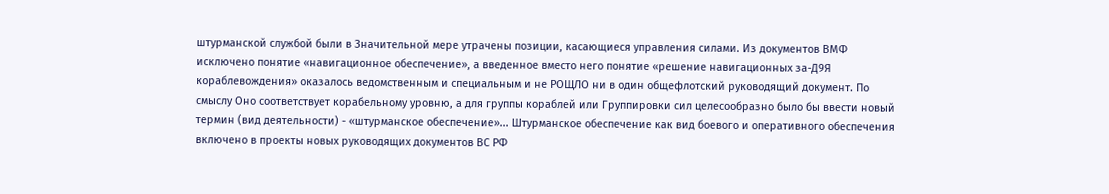штурманской службой были в Значительной мере утрачены позиции, касающиеся управления силами. Из документов ВМФ исключено понятие «навигационное обеспечение», а введенное вместо него понятие «решение навигационных за-Д9Я кораблевождения» оказалось ведомственным и специальным и не РОЩЛО ни в один общефлотский руководящий документ. По смыслу Оно соответствует корабельному уровню, а для группы кораблей или Группировки сил целесообразно было бы ввести новый термин (вид деятельности) - «штурманское обеспечение»... Штурманское обеспечение как вид боевого и оперативного обеспечения включено в проекты новых руководящих документов ВС РФ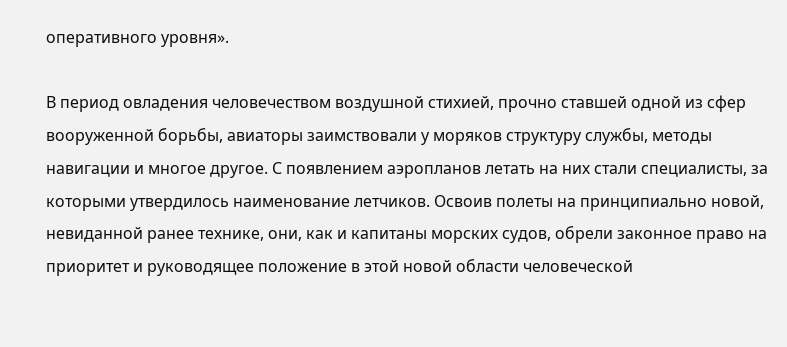оперативного уровня».

В период овладения человечеством воздушной стихией, прочно ставшей одной из сфер вооруженной борьбы, авиаторы заимствовали у моряков структуру службы, методы навигации и многое другое. С появлением аэропланов летать на них стали специалисты, за которыми утвердилось наименование летчиков. Освоив полеты на принципиально новой, невиданной ранее технике, они, как и капитаны морских судов, обрели законное право на приоритет и руководящее положение в этой новой области человеческой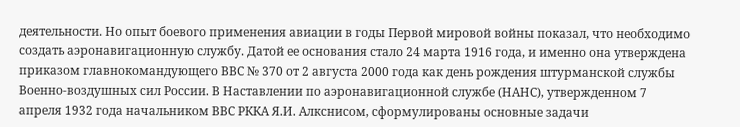деятельности. Но опыт боевого применения авиации в годы Первой мировой войны показал, что необходимо создать аэронавигационную службу. Датой ее основания стало 24 марта 1916 года, и именно она утверждена приказом главнокомандующего ВВС № 370 от 2 августа 2000 года как день рождения штурманской службы Военно-воздушных сил России. В Наставлении по аэронавигационной службе (НАНС), утвержденном 7 апреля 1932 года начальником ВВС РККА Я.И. Алкснисом, сформулированы основные задачи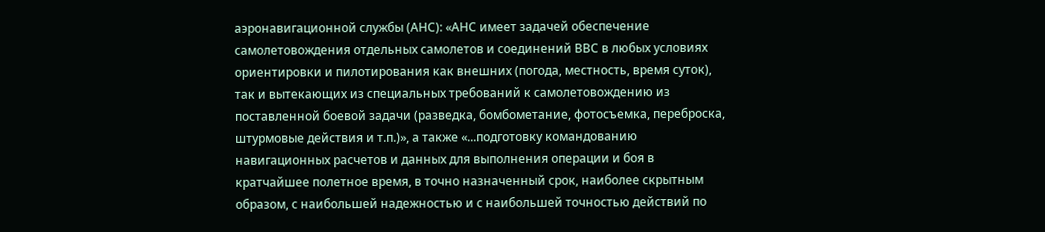аэронавигационной службы (АНС): «АНС имеет задачей обеспечение самолетовождения отдельных самолетов и соединений ВВС в любых условиях ориентировки и пилотирования как внешних (погода, местность, время суток), так и вытекающих из специальных требований к самолетовождению из поставленной боевой задачи (разведка, бомбометание, фотосъемка, переброска, штурмовые действия и т.п.)», а также «...подготовку командованию навигационных расчетов и данных для выполнения операции и боя в кратчайшее полетное время, в точно назначенный срок, наиболее скрытным образом, с наибольшей надежностью и с наибольшей точностью действий по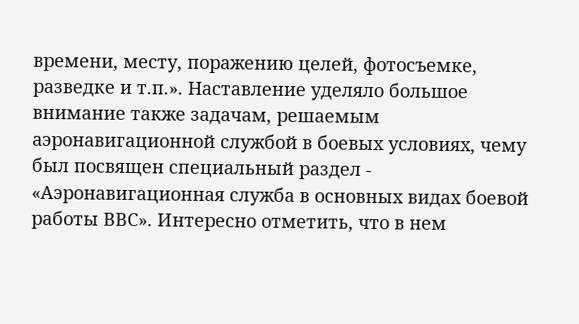времени, месту, поражению целей, фотосъемке, разведке и т.п.». Наставление уделяло большое внимание также задачам, решаемым аэронавигационной службой в боевых условиях, чему был посвящен специальный раздел - «Аэронавигационная служба в основных видах боевой работы ВВС». Интересно отметить, что в нем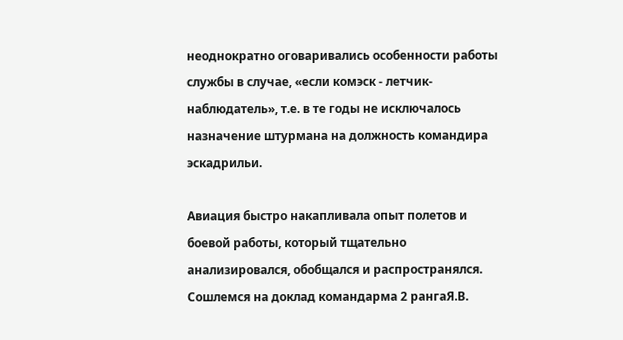неоднократно оговаривались особенности работы службы в случае, «если комэск - летчик-наблюдатель», т.е. в те годы не исключалось назначение штурмана на должность командира эскадрильи.

Авиация быстро накапливала опыт полетов и боевой работы, который тщательно анализировался, обобщался и распространялся. Сошлемся на доклад командарма 2 рангаЯ.В.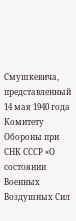Смушкевича, представленный 14 мая 1940 года Комитету Обороны при СНК СССР «О состоянии Военных Воздушных Сил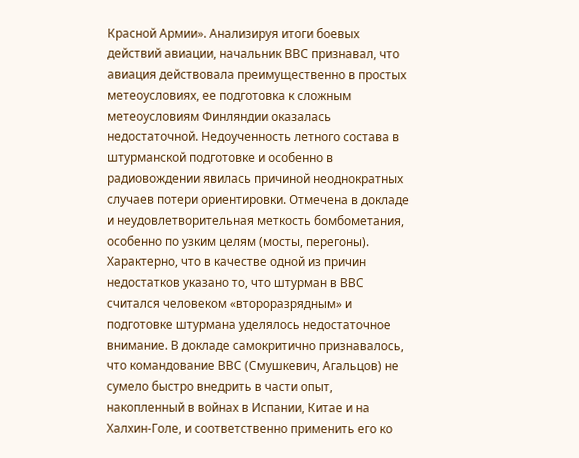Красной Армии». Анализируя итоги боевых действий авиации, начальник ВВС признавал, что авиация действовала преимущественно в простых метеоусловиях, ее подготовка к сложным метеоусловиям Финляндии оказалась недостаточной. Недоученность летного состава в штурманской подготовке и особенно в радиовождении явилась причиной неоднократных случаев потери ориентировки. Отмечена в докладе и неудовлетворительная меткость бомбометания, особенно по узким целям (мосты, перегоны). Характерно, что в качестве одной из причин недостатков указано то, что штурман в ВВС считался человеком «второразрядным» и подготовке штурмана уделялось недостаточное внимание. В докладе самокритично признавалось, что командование ВВС (Смушкевич, Агальцов) не сумело быстро внедрить в части опыт, накопленный в войнах в Испании, Китае и на Халхин-Голе, и соответственно применить его ко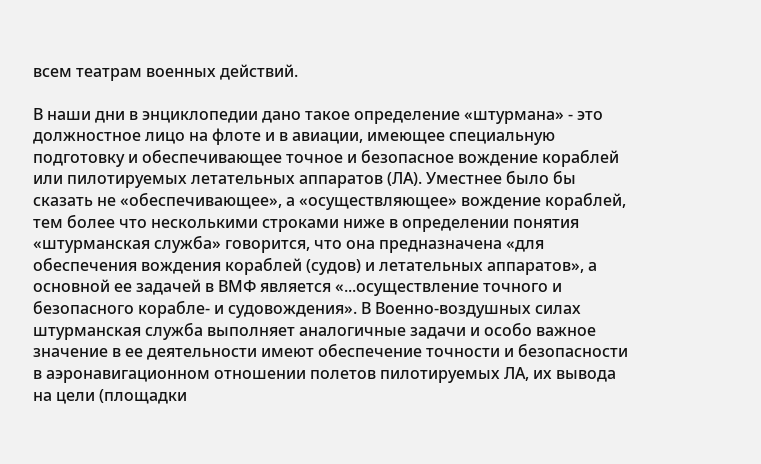всем театрам военных действий.

В наши дни в энциклопедии дано такое определение «штурмана» - это должностное лицо на флоте и в авиации, имеющее специальную подготовку и обеспечивающее точное и безопасное вождение кораблей или пилотируемых летательных аппаратов (ЛА). Уместнее было бы сказать не «обеспечивающее», а «осуществляющее» вождение кораблей, тем более что несколькими строками ниже в определении понятия «штурманская служба» говорится, что она предназначена «для обеспечения вождения кораблей (судов) и летательных аппаратов», а основной ее задачей в ВМФ является «...осуществление точного и безопасного корабле- и судовождения». В Военно-воздушных силах штурманская служба выполняет аналогичные задачи и особо важное значение в ее деятельности имеют обеспечение точности и безопасности в аэронавигационном отношении полетов пилотируемых ЛА, их вывода на цели (площадки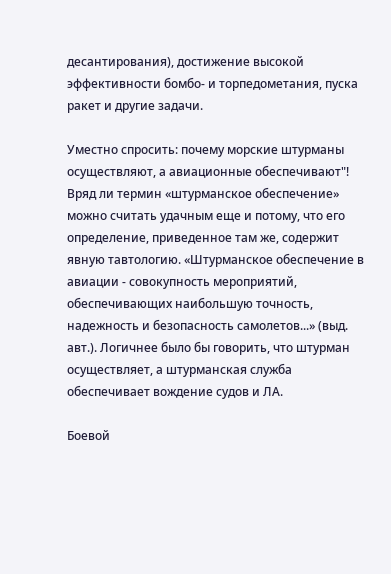десантирования), достижение высокой эффективности бомбо- и торпедометания, пуска ракет и другие задачи.

Уместно спросить: почему морские штурманы осуществляют, а авиационные обеспечивают"! Вряд ли термин «штурманское обеспечение» можно считать удачным еще и потому, что его определение, приведенное там же, содержит явную тавтологию. «Штурманское обеспечение в авиации - совокупность мероприятий, обеспечивающих наибольшую точность, надежность и безопасность самолетов...» (выд. авт.). Логичнее было бы говорить, что штурман осуществляет, а штурманская служба обеспечивает вождение судов и ЛА.

Боевой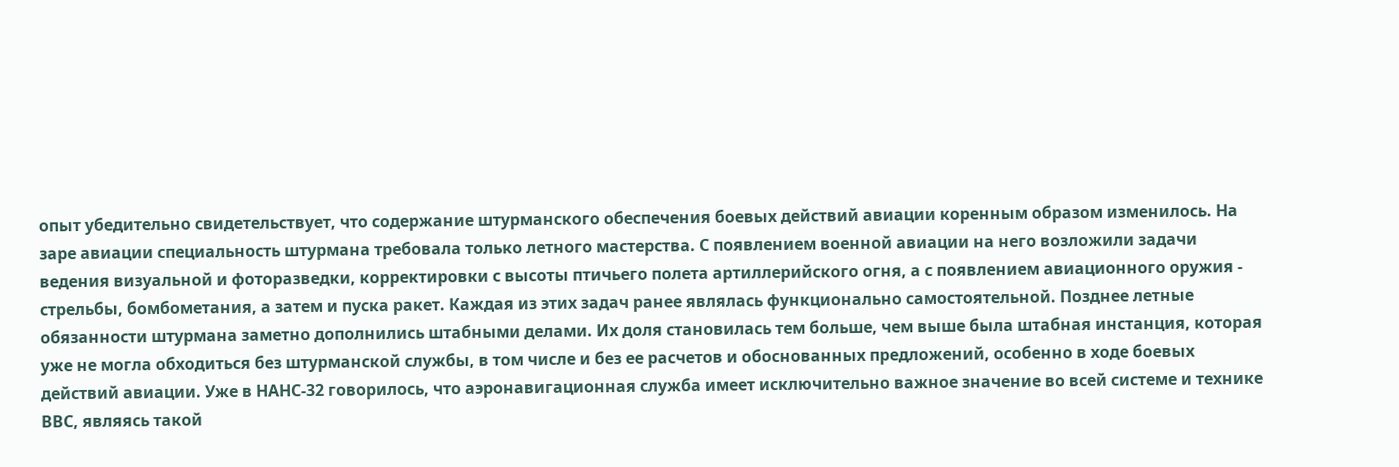опыт убедительно свидетельствует, что содержание штурманского обеспечения боевых действий авиации коренным образом изменилось. На заре авиации специальность штурмана требовала только летного мастерства. С появлением военной авиации на него возложили задачи ведения визуальной и фоторазведки, корректировки с высоты птичьего полета артиллерийского огня, а с появлением авиационного оружия - стрельбы, бомбометания, а затем и пуска ракет. Каждая из этих задач ранее являлась функционально самостоятельной. Позднее летные обязанности штурмана заметно дополнились штабными делами. Их доля становилась тем больше, чем выше была штабная инстанция, которая уже не могла обходиться без штурманской службы, в том числе и без ее расчетов и обоснованных предложений, особенно в ходе боевых действий авиации. Уже в НАНС-32 говорилось, что аэронавигационная служба имеет исключительно важное значение во всей системе и технике ВВС, являясь такой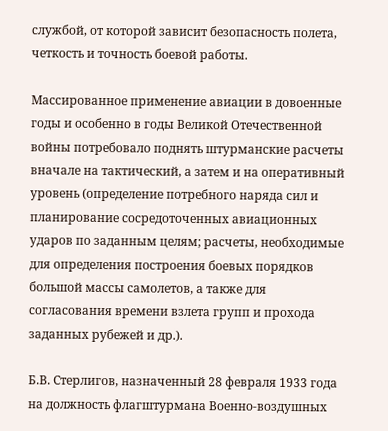службой, от которой зависит безопасность полета, четкость и точность боевой работы.

Массированное применение авиации в довоенные годы и особенно в годы Великой Отечественной войны потребовало поднять штурманские расчеты вначале на тактический, а затем и на оперативный уровень (определение потребного наряда сил и планирование сосредоточенных авиационных ударов по заданным целям; расчеты, необходимые для определения построения боевых порядков большой массы самолетов, а также для согласования времени взлета групп и прохода заданных рубежей и др.).

Б.В. Стерлигов, назначенный 28 февраля 1933 года на должность флагштурмана Военно-воздушных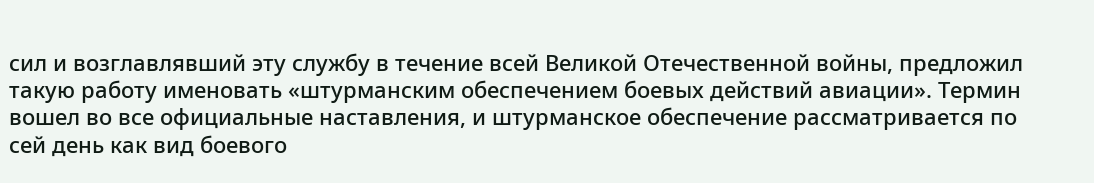сил и возглавлявший эту службу в течение всей Великой Отечественной войны, предложил такую работу именовать «штурманским обеспечением боевых действий авиации». Термин вошел во все официальные наставления, и штурманское обеспечение рассматривается по сей день как вид боевого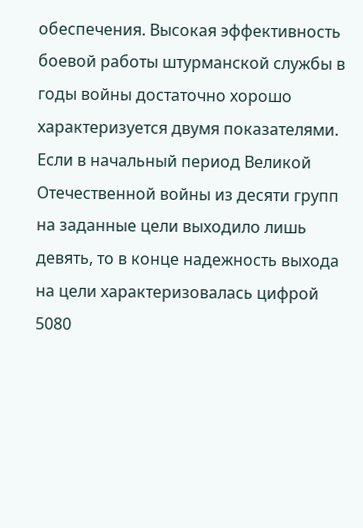обеспечения. Высокая эффективность боевой работы штурманской службы в годы войны достаточно хорошо характеризуется двумя показателями. Если в начальный период Великой Отечественной войны из десяти групп на заданные цели выходило лишь девять, то в конце надежность выхода на цели характеризовалась цифрой 5080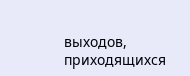выходов, приходящихся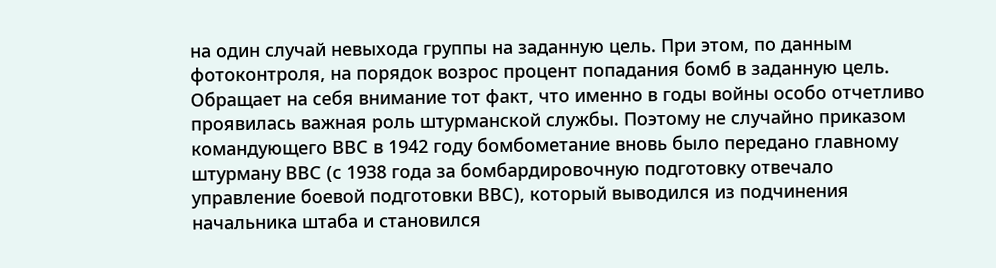на один случай невыхода группы на заданную цель. При этом, по данным фотоконтроля, на порядок возрос процент попадания бомб в заданную цель. Обращает на себя внимание тот факт, что именно в годы войны особо отчетливо проявилась важная роль штурманской службы. Поэтому не случайно приказом командующего ВВС в 1942 году бомбометание вновь было передано главному штурману ВВС (с 1938 года за бомбардировочную подготовку отвечало управление боевой подготовки ВВС), который выводился из подчинения начальника штаба и становился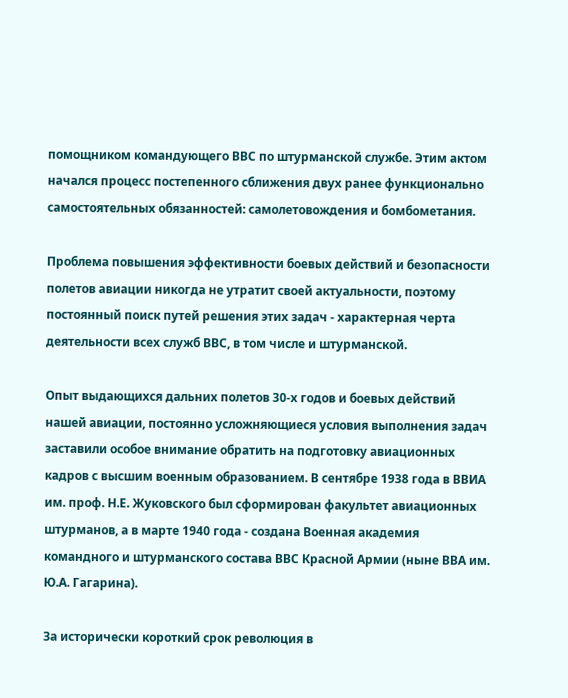помощником командующего ВВС по штурманской службе. Этим актом начался процесс постепенного сближения двух ранее функционально самостоятельных обязанностей: самолетовождения и бомбометания.

Проблема повышения эффективности боевых действий и безопасности полетов авиации никогда не утратит своей актуальности, поэтому постоянный поиск путей решения этих задач - характерная черта деятельности всех служб ВВС, в том числе и штурманской.

Опыт выдающихся дальних полетов 30-х годов и боевых действий нашей авиации, постоянно усложняющиеся условия выполнения задач заставили особое внимание обратить на подготовку авиационных кадров с высшим военным образованием. В сентябре 1938 года в ВВИА им. проф. Н.Е. Жуковского был сформирован факультет авиационных штурманов, а в марте 1940 года - создана Военная академия командного и штурманского состава ВВС Красной Армии (ныне ВВА им. Ю.А. Гагарина).

За исторически короткий срок революция в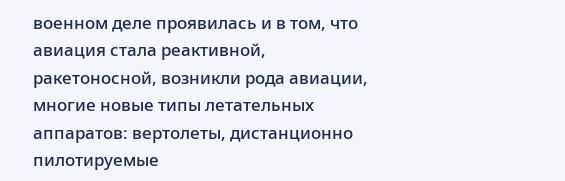военном деле проявилась и в том, что авиация стала реактивной, ракетоносной, возникли рода авиации, многие новые типы летательных аппаратов: вертолеты, дистанционно пилотируемые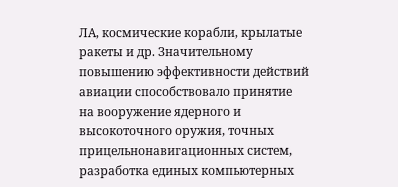ЛА, космические корабли, крылатые ракеты и др. Значительному повышению эффективности действий авиации способствовало принятие на вооружение ядерного и высокоточного оружия, точных прицельнонавигационных систем, разработка единых компьютерных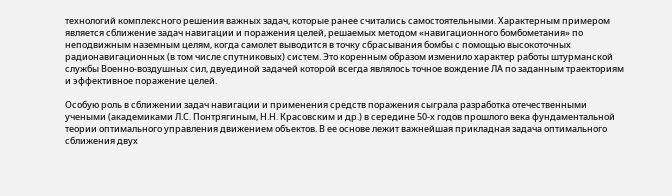технологий комплексного решения важных задач, которые ранее считались самостоятельными. Характерным примером является сближение задач навигации и поражения целей, решаемых методом «навигационного бомбометания» по неподвижным наземным целям, когда самолет выводится в точку сбрасывания бомбы с помощью высокоточных радионавигационных (в том числе спутниковых) систем. Это коренным образом изменило характер работы штурманской службы Военно-воздушных сил, двуединой задачей которой всегда являлось точное вождение ЛА по заданным траекториям и эффективное поражение целей.

Особую роль в сближении задач навигации и применения средств поражения сыграла разработка отечественными учеными (академиками Л.С. Понтрягиным, Н.Н. Красовским и др.) в середине 50-х годов прошлого века фундаментальной теории оптимального управления движением объектов. В ее основе лежит важнейшая прикладная задача оптимального сближения двух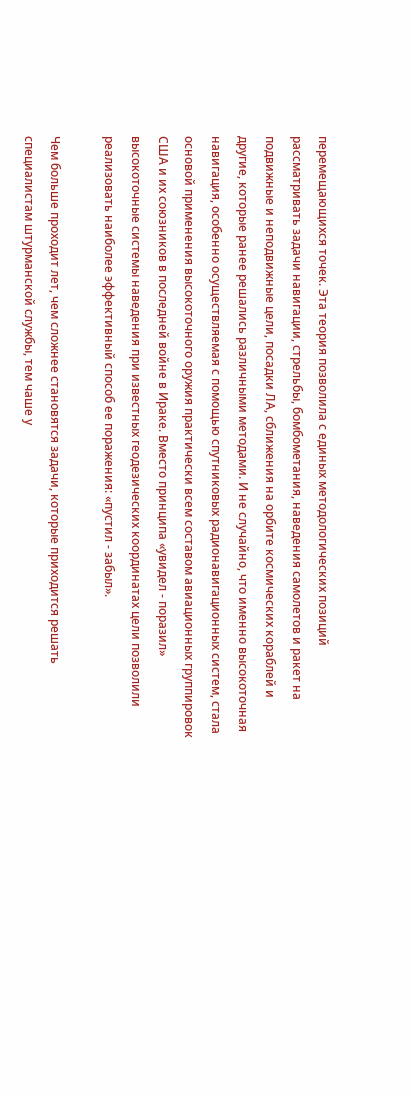перемещающихся точек. Эта теория позволила с единых методологических позиций рассматривать задачи навигации, стрельбы, бомбометания, наведения самолетов и ракет на подвижные и неподвижные цели, посадки ЛА, сближения на орбите космических кораблей и другие, которые ранее решались различными методами. И не случайно, что именно высокоточная навигация, особенно осуществляемая с помощью спутниковых радионавигационных систем, стала основой применения высокоточного оружия практически всем составом авиационных группировок США и их союзников в последней войне в Ираке. Вместо принципа «увидел - поразил» высокоточные системы наведения при известных геодезических координатах цели позволили реализовать наиболее эффективный способ ее поражения: «пустил - забыл».

Чем больше проходит лет, чем сложнее становятся задачи, которые приходится решать специалистам штурманской службы, тем чаше у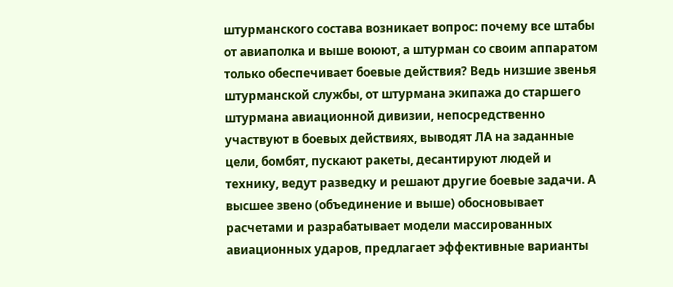штурманского состава возникает вопрос: почему все штабы от авиаполка и выше воюют, а штурман со своим аппаратом только обеспечивает боевые действия? Ведь низшие звенья штурманской службы, от штурмана экипажа до старшего штурмана авиационной дивизии, непосредственно участвуют в боевых действиях, выводят ЛА на заданные цели, бомбят, пускают ракеты, десантируют людей и технику, ведут разведку и решают другие боевые задачи. А высшее звено (объединение и выше) обосновывает расчетами и разрабатывает модели массированных авиационных ударов, предлагает эффективные варианты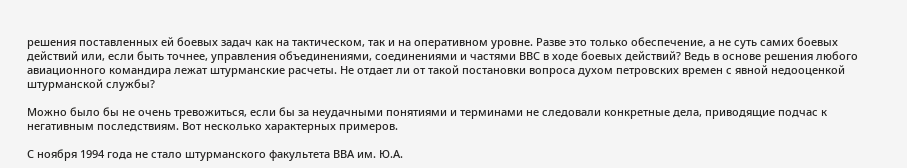решения поставленных ей боевых задач как на тактическом, так и на оперативном уровне. Разве это только обеспечение, а не суть самих боевых действий или, если быть точнее, управления объединениями, соединениями и частями ВВС в ходе боевых действий? Ведь в основе решения любого авиационного командира лежат штурманские расчеты. Не отдает ли от такой постановки вопроса духом петровских времен с явной недооценкой штурманской службы?

Можно было бы не очень тревожиться, если бы за неудачными понятиями и терминами не следовали конкретные дела, приводящие подчас к негативным последствиям. Вот несколько характерных примеров.

С ноября 1994 года не стало штурманского факультета ВВА им. Ю.А.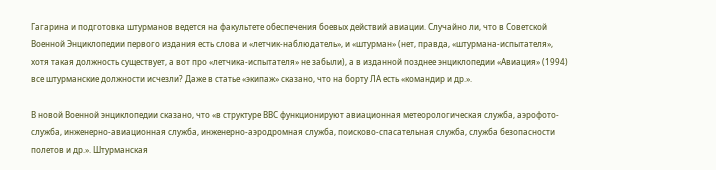Гагарина и подготовка штурманов ведется на факультете обеспечения боевых действий авиации. Случайно ли, что в Советской Военной Энциклопедии первого издания есть слова и «летчик-наблюдатель», и «штурман» (нет, правда, «штурмана-испытателя», хотя такая должность существует, а вот про «летчика-испытателя» не забыли), а в изданной позднее энциклопедии «Авиация» (1994) все штурманские должности исчезли? Даже в статье «экипаж» сказано, что на борту ЛА есть «командир и др.».

В новой Военной энциклопедии сказано, что «в структуре ВВС функционируют авиационная метеорологическая служба, аэрофото-служба, инженерно-авиационная служба, инженерно-аэродромная служба, поисково-спасательная служба, служба безопасности полетов и др.». Штурманская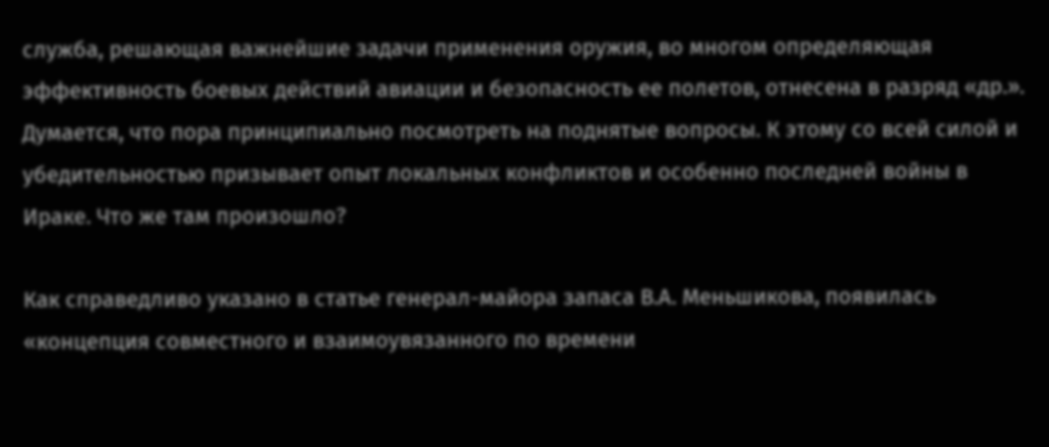служба, решающая важнейшие задачи применения оружия, во многом определяющая эффективность боевых действий авиации и безопасность ее полетов, отнесена в разряд «др.». Думается, что пора принципиально посмотреть на поднятые вопросы. К этому со всей силой и убедительностью призывает опыт локальных конфликтов и особенно последней войны в Ираке. Что же там произошло?

Как справедливо указано в статье генерал-майора запаса В.А. Меньшикова, появилась «концепция совместного и взаимоувязанного по времени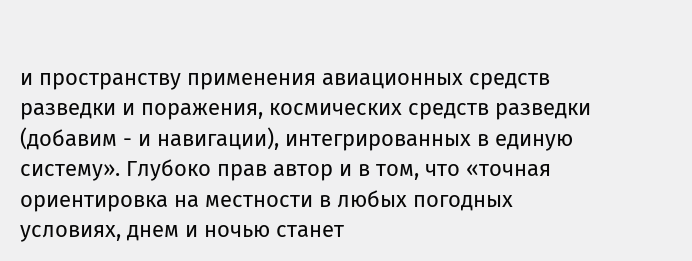и пространству применения авиационных средств разведки и поражения, космических средств разведки (добавим - и навигации), интегрированных в единую систему». Глубоко прав автор и в том, что «точная ориентировка на местности в любых погодных условиях, днем и ночью станет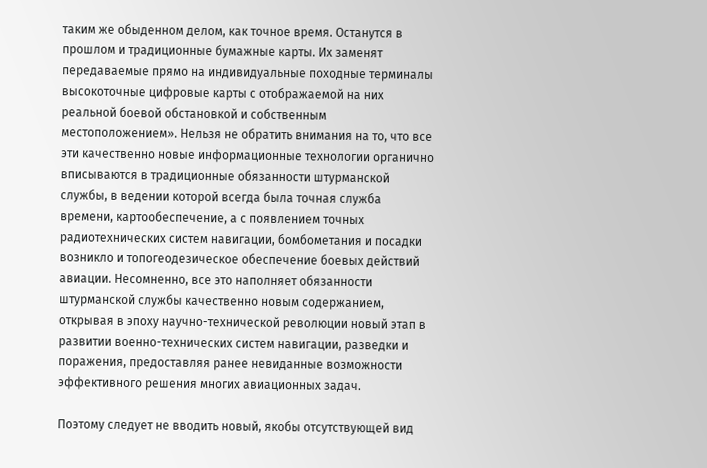таким же обыденном делом, как точное время. Останутся в прошлом и традиционные бумажные карты. Их заменят передаваемые прямо на индивидуальные походные терминалы высокоточные цифровые карты с отображаемой на них реальной боевой обстановкой и собственным местоположением». Нельзя не обратить внимания на то, что все эти качественно новые информационные технологии органично вписываются в традиционные обязанности штурманской службы, в ведении которой всегда была точная служба времени, картообеспечение, а с появлением точных радиотехнических систем навигации, бомбометания и посадки возникло и топогеодезическое обеспечение боевых действий авиации. Несомненно, все это наполняет обязанности штурманской службы качественно новым содержанием, открывая в эпоху научно-технической революции новый этап в развитии военно-технических систем навигации, разведки и поражения, предоставляя ранее невиданные возможности эффективного решения многих авиационных задач.

Поэтому следует не вводить новый, якобы отсутствующей вид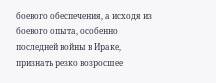боевого обеспечения, а исходя из боевого опыта, особенно последней войны в Ираке, признать резко возросшее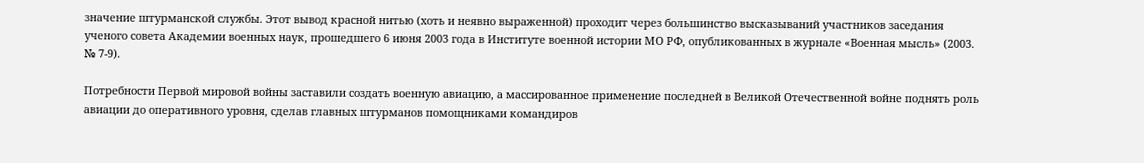значение штурманской службы. Этот вывод красной нитью (хоть и неявно выраженной) проходит через большинство высказываний участников заседания ученого совета Академии военных наук, прошедшего 6 июня 2003 года в Институте военной истории МО РФ, опубликованных в журнале «Военная мысль» (2003. № 7-9).

Потребности Первой мировой войны заставили создать военную авиацию, а массированное применение последней в Великой Отечественной войне поднять роль авиации до оперативного уровня, сделав главных штурманов помощниками командиров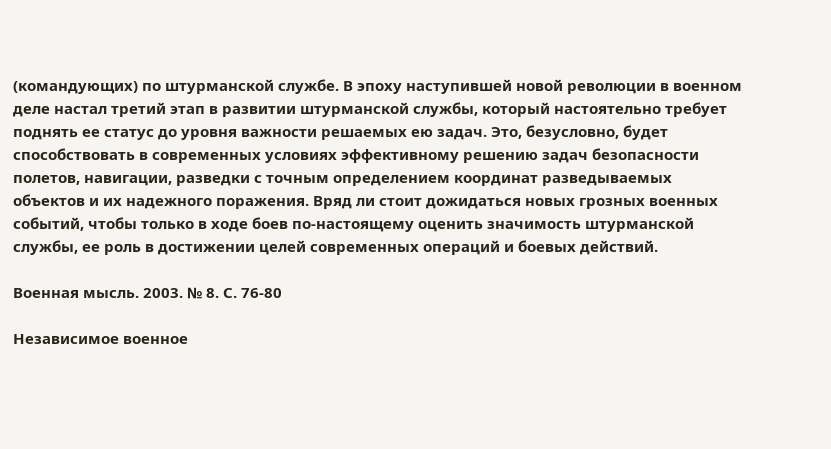(командующих) по штурманской службе. В эпоху наступившей новой революции в военном деле настал третий этап в развитии штурманской службы, который настоятельно требует поднять ее статус до уровня важности решаемых ею задач. Это, безусловно, будет способствовать в современных условиях эффективному решению задач безопасности полетов, навигации, разведки с точным определением координат разведываемых объектов и их надежного поражения. Вряд ли стоит дожидаться новых грозных военных событий, чтобы только в ходе боев по-настоящему оценить значимость штурманской службы, ее роль в достижении целей современных операций и боевых действий.

Военная мысль. 2003. № 8. С. 76-80

Независимое военное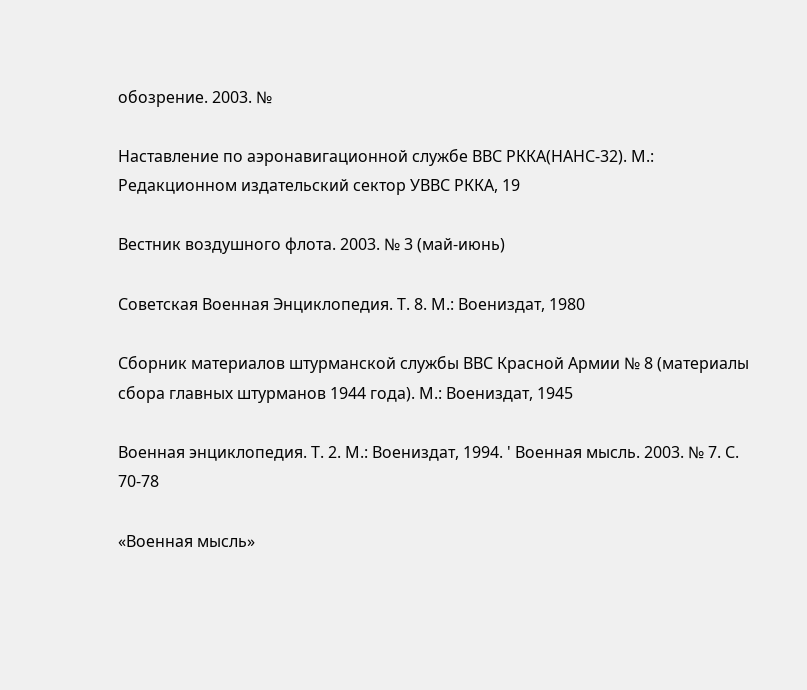обозрение. 2003. №

Наставление по аэронавигационной службе ВВС РККА(НАНС-32). М.: Редакционном издательский сектор УВВС РККА, 19

Вестник воздушного флота. 2003. № 3 (май-июнь)

Советская Военная Энциклопедия. Т. 8. М.: Воениздат, 1980

Сборник материалов штурманской службы ВВС Красной Армии № 8 (материалы сбора главных штурманов 1944 года). М.: Воениздат, 1945

Военная энциклопедия. Т. 2. М.: Воениздат, 1994. ' Военная мысль. 2003. № 7. С. 70-78

«Военная мысль»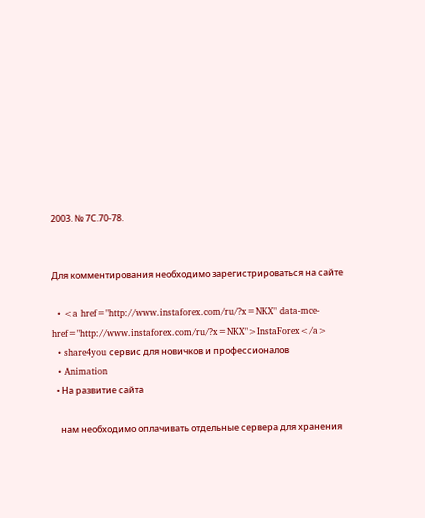2003. № 7С.70-78.


Для комментирования необходимо зарегистрироваться на сайте

  • <a href="http://www.instaforex.com/ru/?x=NKX" data-mce-href="http://www.instaforex.com/ru/?x=NKX">InstaForex</a>
  • share4you сервис для новичков и профессионалов
  • Animation
  • На развитие сайта

    нам необходимо оплачивать отдельные сервера для хранения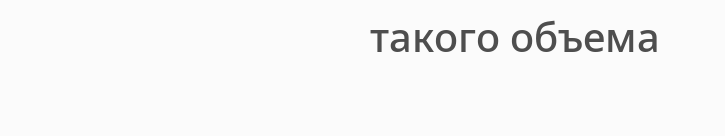такого объема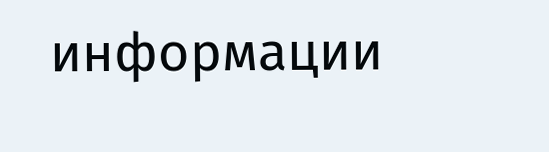информации